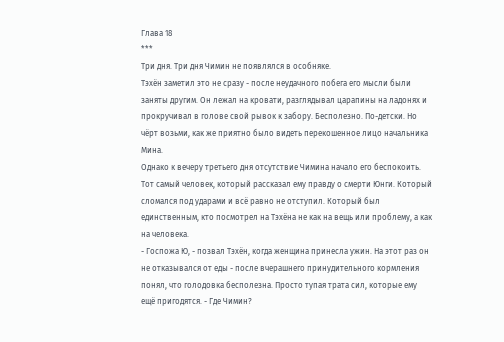Глава 18
***
Три дня. Три дня Чимин не появлялся в особняке.
Тэхён заметил это не сразу - после неудачного побега его мысли были заняты другим. Он лежал на кровати, разглядывал царапины на ладонях и прокручивал в голове свой рывок к забору. Бесполезно. По-детски. Но чёрт возьми, как же приятно было видеть перекошенное лицо начальника Мина.
Однако к вечеру третьего дня отсутствие Чимина начало его беспокоить.
Тот самый человек, который рассказал ему правду о смерти Юнги. Который сломался под ударами и всё равно не отступил. Который был единственным, кто посмотрел на Тэхёна не как на вещь или проблему, а как на человека.
- Госпожа Ю, - позвал Тэхён, когда женщина принесла ужин. На этот раз он не отказывался от еды - после вчерашнего принудительного кормления понял, что голодовка бесполезна. Просто тупая трата сил, которые ему ещё пригодятся. - Где Чимин?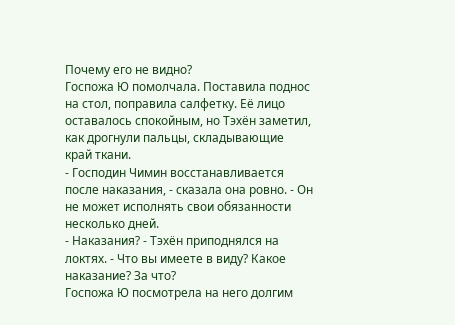Почему его не видно?
Госпожа Ю помолчала. Поставила поднос на стол, поправила салфетку. Её лицо оставалось спокойным, но Тэхён заметил, как дрогнули пальцы, складывающие край ткани.
- Господин Чимин восстанавливается после наказания, - сказала она ровно. - Он не может исполнять свои обязанности несколько дней.
- Наказания? - Тэхён приподнялся на локтях. - Что вы имеете в виду? Какое наказание? За что?
Госпожа Ю посмотрела на него долгим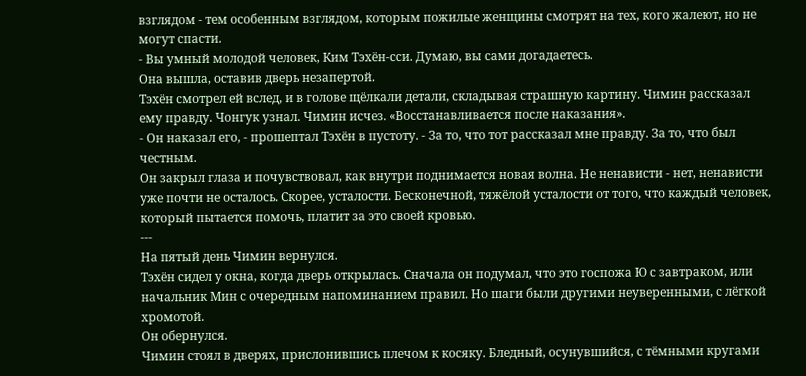взглядом - тем особенным взглядом, которым пожилые женщины смотрят на тех, кого жалеют, но не могут спасти.
- Вы умный молодой человек, Ким Тэхён-сси. Думаю, вы сами догадаетесь.
Она вышла, оставив дверь незапертой.
Тэхён смотрел ей вслед, и в голове щёлкали детали, складывая страшную картину. Чимин рассказал ему правду. Чонгук узнал. Чимин исчез. «Восстанавливается после наказания».
- Он наказал его, - прошептал Тэхён в пустоту. - За то, что тот рассказал мне правду. За то, что был честным.
Он закрыл глаза и почувствовал, как внутри поднимается новая волна. Не ненависти - нет, ненависти уже почти не осталось. Скорее, усталости. Бесконечной, тяжёлой усталости от того, что каждый человек, который пытается помочь, платит за это своей кровью.
---
На пятый день Чимин вернулся.
Тэхён сидел у окна, когда дверь открылась. Сначала он подумал, что это госпожа Ю с завтраком, или начальник Мин с очередным напоминанием правил. Но шаги были другими неуверенными, с лёгкой хромотой.
Он обернулся.
Чимин стоял в дверях, прислонившись плечом к косяку. Бледный, осунувшийся, с тёмными кругами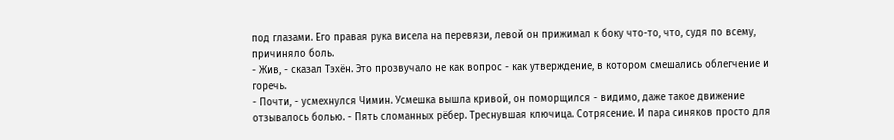под глазами. Его правая рука висела на перевязи, левой он прижимал к боку что-то, что, судя по всему, причиняло боль.
- Жив, - сказал Тэхён. Это прозвучало не как вопрос - как утверждение, в котором смешались облегчение и горечь.
- Почти, - усмехнулся Чимин. Усмешка вышла кривой, он поморщился - видимо, даже такое движение отзывалось болью. - Пять сломанных рёбер. Треснувшая ключица. Сотрясение. И пара синяков просто для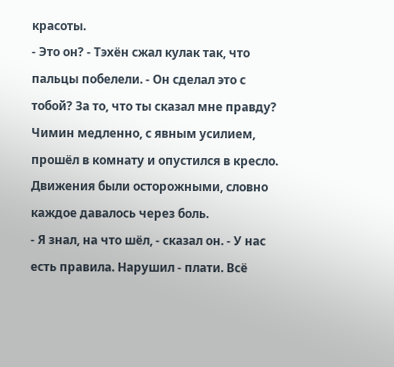красоты.
- Это он? - Тэхён сжал кулак так, что пальцы побелели. - Он сделал это с тобой? За то, что ты сказал мне правду?
Чимин медленно, с явным усилием, прошёл в комнату и опустился в кресло. Движения были осторожными, словно каждое давалось через боль.
- Я знал, на что шёл, - сказал он. - У нас есть правила. Нарушил - плати. Всё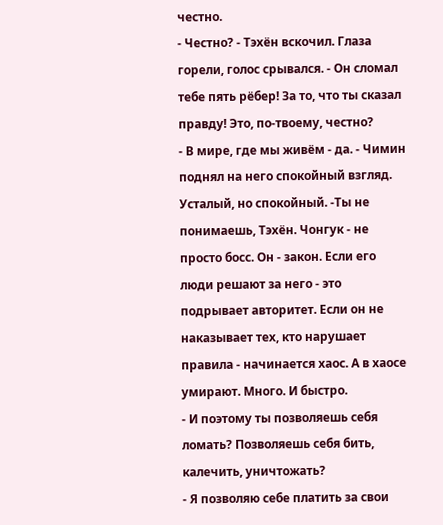честно.
- Честно? - Тэхён вскочил. Глаза горели, голос срывался. - Он сломал тебе пять рёбер! За то, что ты сказал правду! Это, по-твоему, честно?
- В мире, где мы живём - да. - Чимин поднял на него спокойный взгляд. Усталый, но спокойный. -Ты не понимаешь, Тэхён. Чонгук - не просто босс. Он - закон. Если его люди решают за него - это подрывает авторитет. Если он не наказывает тех, кто нарушает правила - начинается хаос. А в хаосе умирают. Много. И быстро.
- И поэтому ты позволяешь себя ломать? Позволяешь себя бить, калечить, уничтожать?
- Я позволяю себе платить за свои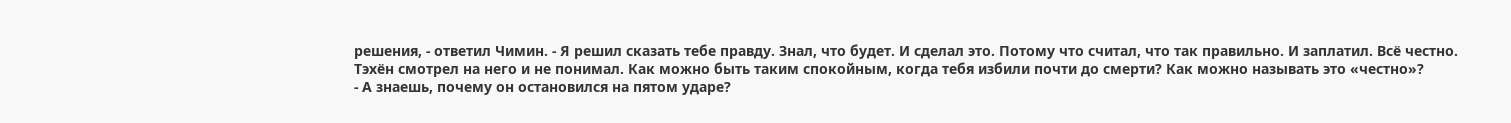решения, - ответил Чимин. - Я решил сказать тебе правду. Знал, что будет. И сделал это. Потому что считал, что так правильно. И заплатил. Всё честно.
Тэхён смотрел на него и не понимал. Как можно быть таким спокойным, когда тебя избили почти до смерти? Как можно называть это «честно»?
- А знаешь, почему он остановился на пятом ударе?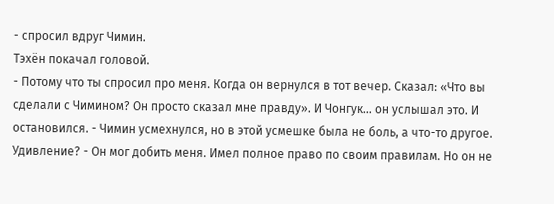- спросил вдруг Чимин.
Тэхён покачал головой.
- Потому что ты спросил про меня. Когда он вернулся в тот вечер. Сказал: «Что вы сделали с Чимином? Он просто сказал мне правду». И Чонгук... он услышал это. И остановился. - Чимин усмехнулся, но в этой усмешке была не боль, а что-то другое. Удивление? - Он мог добить меня. Имел полное право по своим правилам. Но он не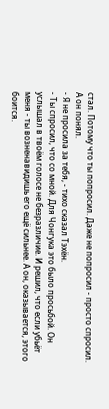стал. Потому что ты попросил. Даже не попросил - просто спросил. А он понял.
- Я не просила за тебя, - тихо сказал Тэхён.
- Ты спросил, что со мной. Для Чонгука это было просьбой. Он услышал в твоём голосе не безразличие. И решил, что если убьёт меня - ты возненавидишь его ещё сильнее. А он, оказывается, этого боится.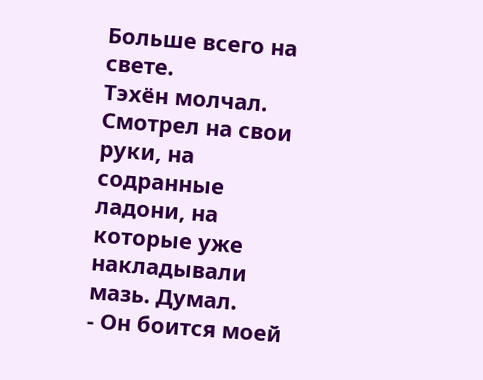Больше всего на свете.
Тэхён молчал. Смотрел на свои руки, на содранные ладони, на которые уже накладывали мазь. Думал.
- Он боится моей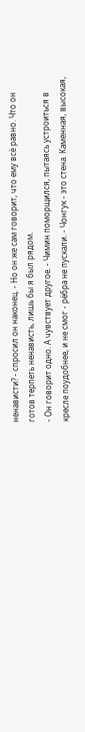ненависти? - спросил он наконец. - Но он же сам говорит, что ему всё равно. Что он готов терпеть ненависть, лишь бы я был рядом.
- Он говорит одно. А чувствует другое. - Чимин поморщился, пытаясь устроиться в кресле поудобнее, и не смог - рёбра не пускали. - Чонгук - это стена. Каменная, высокая,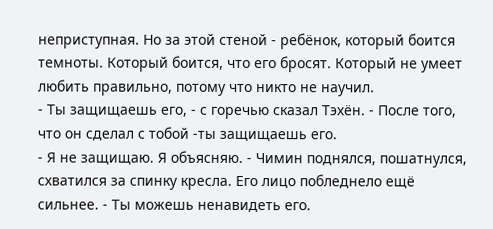неприступная. Но за этой стеной - ребёнок, который боится темноты. Который боится, что его бросят. Который не умеет любить правильно, потому что никто не научил.
- Ты защищаешь его, - с горечью сказал Тэхён. - После того, что он сделал с тобой -ты защищаешь его.
- Я не защищаю. Я объясняю. - Чимин поднялся, пошатнулся, схватился за спинку кресла. Его лицо побледнело ещё сильнее. - Ты можешь ненавидеть его.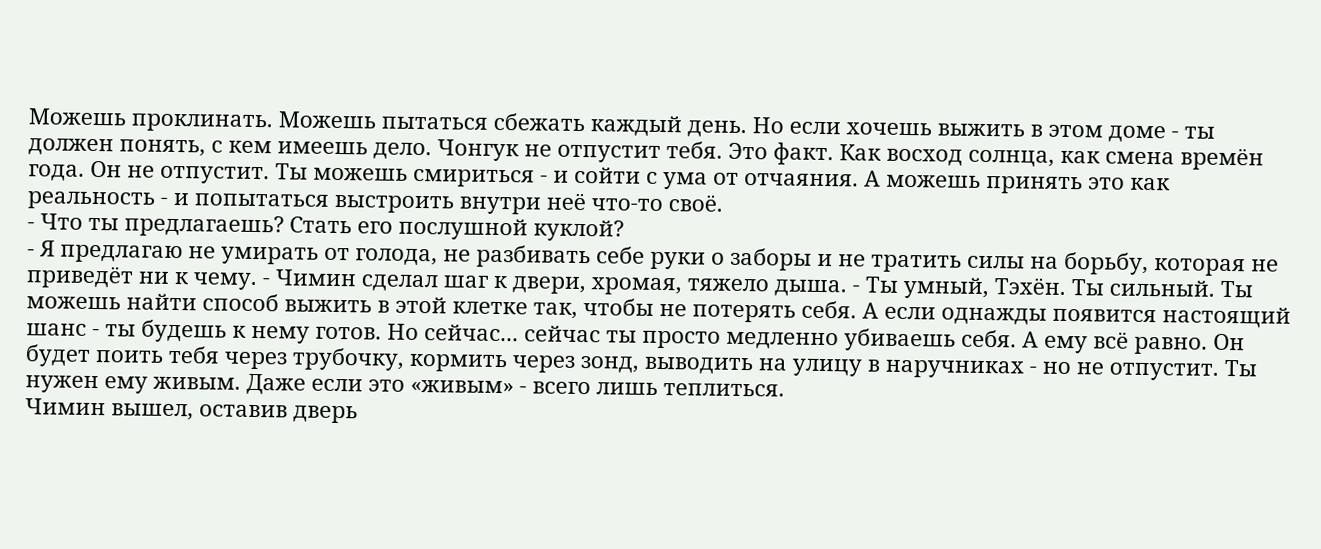Можешь проклинать. Можешь пытаться сбежать каждый день. Но если хочешь выжить в этом доме - ты должен понять, с кем имеешь дело. Чонгук не отпустит тебя. Это факт. Как восход солнца, как смена времён года. Он не отпустит. Ты можешь смириться - и сойти с ума от отчаяния. А можешь принять это как реальность - и попытаться выстроить внутри неё что-то своё.
- Что ты предлагаешь? Стать его послушной куклой?
- Я предлагаю не умирать от голода, не разбивать себе руки о заборы и не тратить силы на борьбу, которая не приведёт ни к чему. - Чимин сделал шаг к двери, хромая, тяжело дыша. - Ты умный, Тэхён. Ты сильный. Ты можешь найти способ выжить в этой клетке так, чтобы не потерять себя. А если однажды появится настоящий шанс - ты будешь к нему готов. Но сейчас... сейчас ты просто медленно убиваешь себя. А ему всё равно. Он будет поить тебя через трубочку, кормить через зонд, выводить на улицу в наручниках - но не отпустит. Ты нужен ему живым. Даже если это «живым» - всего лишь теплиться.
Чимин вышел, оставив дверь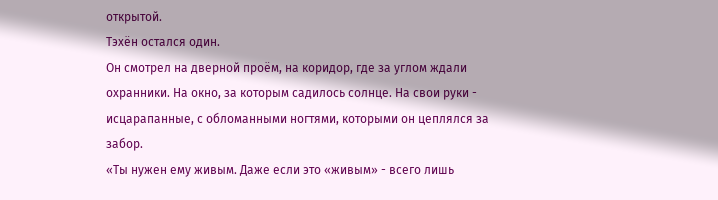открытой.
Тэхён остался один.
Он смотрел на дверной проём, на коридор, где за углом ждали охранники. На окно, за которым садилось солнце. На свои руки - исцарапанные, с обломанными ногтями, которыми он цеплялся за забор.
«Ты нужен ему живым. Даже если это «живым» - всего лишь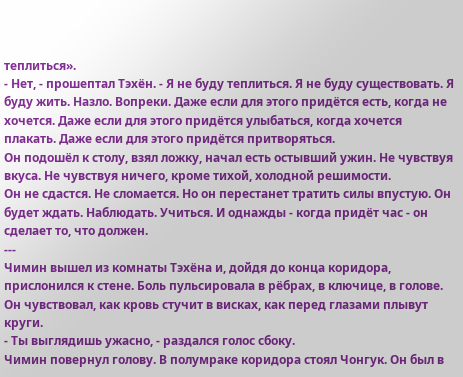теплиться».
- Нет, - прошептал Тэхён. - Я не буду теплиться. Я не буду существовать. Я буду жить. Назло. Вопреки. Даже если для этого придётся есть, когда не хочется. Даже если для этого придётся улыбаться, когда хочется плакать. Даже если для этого придётся притворяться.
Он подошёл к столу, взял ложку, начал есть остывший ужин. Не чувствуя вкуса. Не чувствуя ничего, кроме тихой, холодной решимости.
Он не сдастся. Не сломается. Но он перестанет тратить силы впустую. Он будет ждать. Наблюдать. Учиться. И однажды - когда придёт час - он сделает то, что должен.
---
Чимин вышел из комнаты Тэхёна и, дойдя до конца коридора, прислонился к стене. Боль пульсировала в рёбрах, в ключице, в голове. Он чувствовал, как кровь стучит в висках, как перед глазами плывут круги.
- Ты выглядишь ужасно, - раздался голос сбоку.
Чимин повернул голову. В полумраке коридора стоял Чонгук. Он был в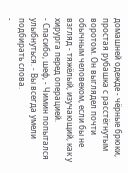домашней одежде - чёрные брюки, простая рубашка с расстёгнутым воротом. Он выглядел почти обычным человеком, если бы не взгляд - тяжёлый, изучающий, как у хирурга перед операцией.
- Спасибо, шеф, - Чимин попытался улыбнуться. - Вы всегда умели подбирать слова.
-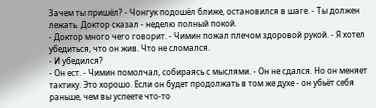Зачем ты пришёл? - Чонгук подошёл ближе, остановился в шаге. - Ты должен лежать. Доктор сказал - неделю полный покой.
- Доктор много чего говорит. - Чимин пожал плечом здоровой рукой. - Я хотел убедиться, что он жив. Что не сломался.
- И убедился?
- Он ест. - Чимин помолчал, собираясь с мыслями. - Он не сдался. Но он меняет тактику. Это хорошо. Если он будет продолжать в том же духе - он убьёт себя раньше, чем вы успеете что-то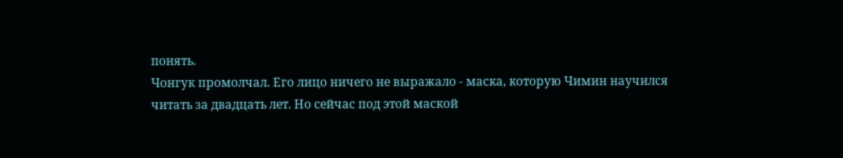понять.
Чонгук промолчал. Его лицо ничего не выражало - маска, которую Чимин научился читать за двадцать лет. Но сейчас под этой маской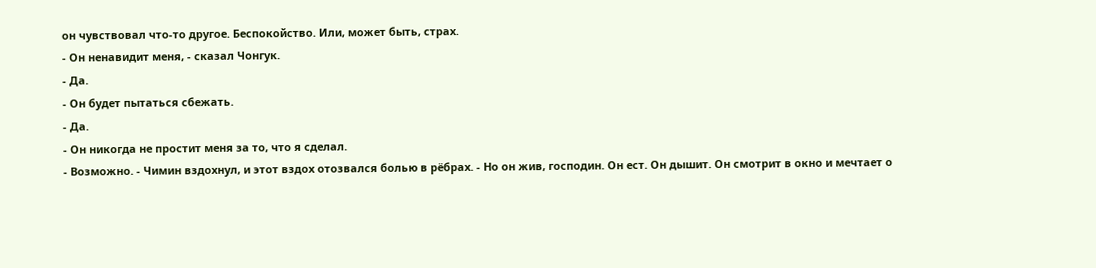он чувствовал что-то другое. Беспокойство. Или, может быть, страх.
- Он ненавидит меня, - сказал Чонгук.
- Да.
- Он будет пытаться сбежать.
- Да.
- Он никогда не простит меня за то, что я сделал.
- Возможно. - Чимин вздохнул, и этот вздох отозвался болью в рёбрах. - Но он жив, господин. Он ест. Он дышит. Он смотрит в окно и мечтает о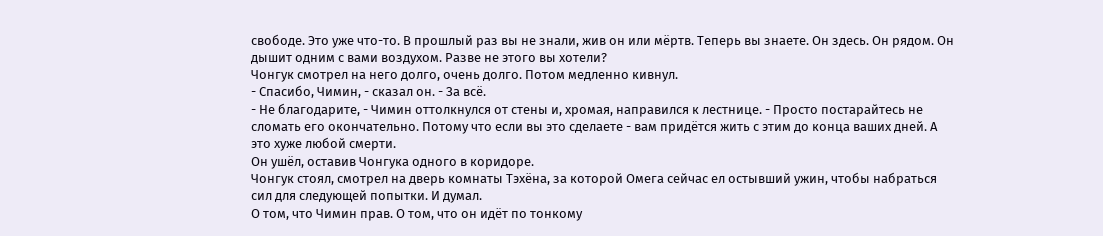свободе. Это уже что-то. В прошлый раз вы не знали, жив он или мёртв. Теперь вы знаете. Он здесь. Он рядом. Он дышит одним с вами воздухом. Разве не этого вы хотели?
Чонгук смотрел на него долго, очень долго. Потом медленно кивнул.
- Спасибо, Чимин, - сказал он. - За всё.
- Не благодарите, - Чимин оттолкнулся от стены и, хромая, направился к лестнице. - Просто постарайтесь не сломать его окончательно. Потому что если вы это сделаете - вам придётся жить с этим до конца ваших дней. А это хуже любой смерти.
Он ушёл, оставив Чонгука одного в коридоре.
Чонгук стоял, смотрел на дверь комнаты Тэхёна, за которой Омега сейчас ел остывший ужин, чтобы набраться сил для следующей попытки. И думал.
О том, что Чимин прав. О том, что он идёт по тонкому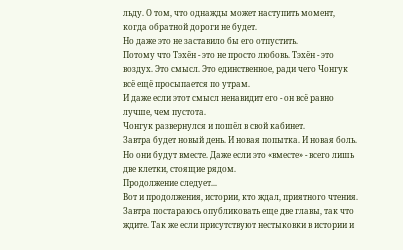льду. О том, что однажды может наступить момент, когда обратной дороги не будет.
Но даже это не заставило бы его отпустить.
Потому что Тэхён - это не просто любовь. Тэхён - это воздух. Это смысл. Это единственное, ради чего Чонгук всё ещё просыпается по утрам.
И даже если этот смысл ненавидит его - он всё равно лучше, чем пустота.
Чонгук развернулся и пошёл в свой кабинет.
Завтра будет новый день. И новая попытка. И новая боль.
Но они будут вместе. Даже если это «вместе» - всего лишь две клетки, стоящие рядом.
Продолжение следует...
Вот и продолжения, истории, кто ждал, приятного чтения. Завтра постараюсь опубликовать еще две главы, так что ждите. Так же если присутствуют нестыковки в истории и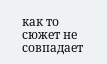как то сюжет не совпадает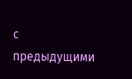с предыдущими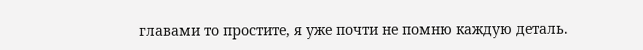главами то простите, я уже почти не помню каждую деталь.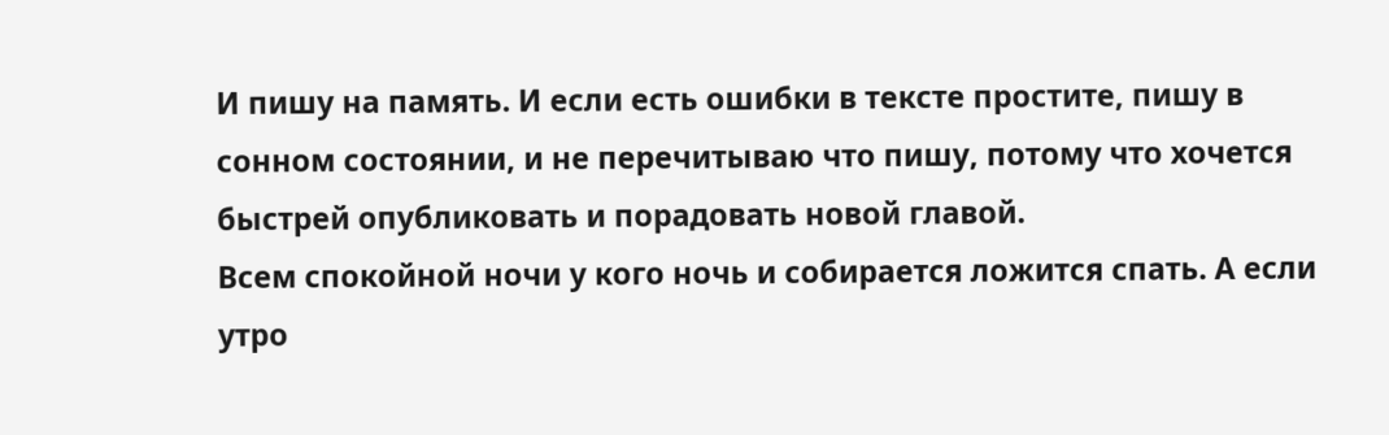И пишу на память. И если есть ошибки в тексте простите, пишу в сонном состоянии, и не перечитываю что пишу, потому что хочется быстрей опубликовать и порадовать новой главой.
Всем спокойной ночи у кого ночь и собирается ложится спать. А если утро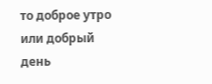то доброе утро или добрый день